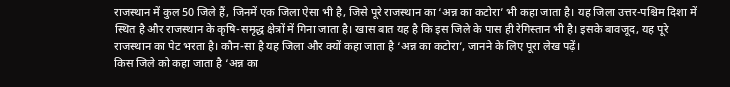राजस्थान में कुल 50 जिले हैं, जिनमें एक जिला ऐसा भी है, जिसे पूरे राजस्थान का ‘अन्न का कटोरा’ भी कहा जाता है। यह जिला उत्तर-पश्चिम दिशा में स्थित है और राजस्थान के कृषि-समृद्ध क्षेत्रों में गिना जाता है। खास बात यह है कि इस जिले के पास ही रेगिस्तान भी है। इसके बावजूद, यह पूरे राजस्थान का पेट भरता है। कौन-सा है यह जिला और क्यों कहा जाता है ‘अन्न का कटोरा’, जानने के लिए पूरा लेख पढ़ें।
किस जिले को कहा जाता है ‘अन्न का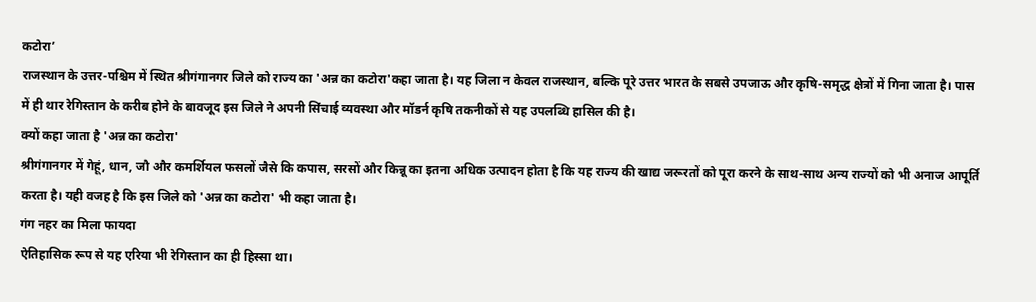कटोरा’
राजस्थान के उत्तर-पश्चिम में स्थित श्रीगंगानगर जिले को राज्य का 'अन्न का कटोरा'कहा जाता है। यह जिला न केवल राजस्थान, बल्कि पूरे उत्तर भारत के सबसे उपजाऊ और कृषि-समृद्ध क्षेत्रों में गिना जाता है। पास में ही थार रेगिस्तान के करीब होने के बावजूद इस जिले ने अपनी सिंचाई व्यवस्था और मॉडर्न कृषि तकनीकों से यह उपलब्धि हासिल की है।
क्यों कहा जाता है 'अन्न का कटोरा'
श्रीगंगानगर में गेहूं, धान, जौ और कमर्शियल फसलों जैसे कि कपास, सरसों और किन्नू का इतना अधिक उत्पादन होता है कि यह राज्य की खाद्य जरूरतों को पूरा करने के साथ-साथ अन्य राज्यों को भी अनाज आपूर्ति करता है। यही वजह है कि इस जिले को 'अन्न का कटोरा' भी कहा जाता है।
गंग नहर का मिला फायदा
ऐतिहासिक रूप से यह एरिया भी रेगिस्तान का ही हिस्सा था।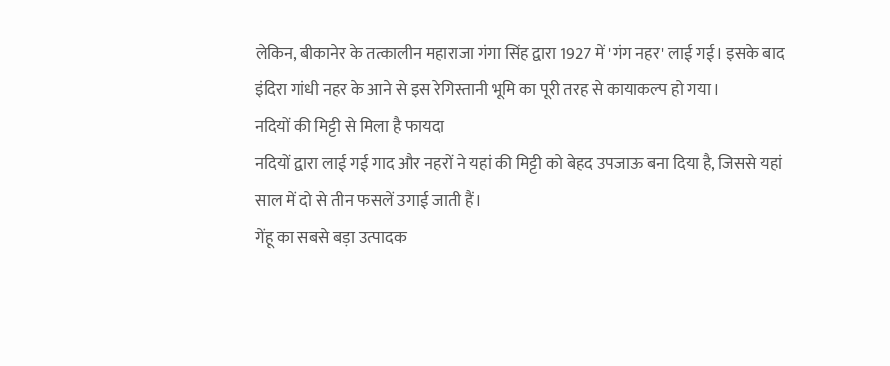लेकिन, बीकानेर के तत्कालीन महाराजा गंगा सिंह द्वारा 1927 में 'गंग नहर' लाई गई। इसके बाद इंदिरा गांधी नहर के आने से इस रेगिस्तानी भूमि का पूरी तरह से कायाकल्प हो गया।
नदियों की मिट्टी से मिला है फायदा
नदियों द्वारा लाई गई गाद और नहरों ने यहां की मिट्टी को बेहद उपजाऊ बना दिया है, जिससे यहां साल में दो से तीन फसलें उगाई जाती हैं।
गेंहू का सबसे बड़ा उत्पादक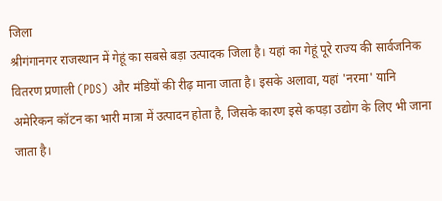जिला
श्रीगंगानगर राजस्थान में गेहूं का सबसे बड़ा उत्पादक जिला है। यहां का गेहूं पूरे राज्य की सार्वजनिक वितरण प्रणाली (PDS) और मंडियों की रीढ़ माना जाता है। इसके अलावा, यहां 'नरमा' यानि अमेरिकन कॉटन का भारी मात्रा में उत्पादन होता है, जिसके कारण इसे कपड़ा उद्योग के लिए भी जाना जाता है।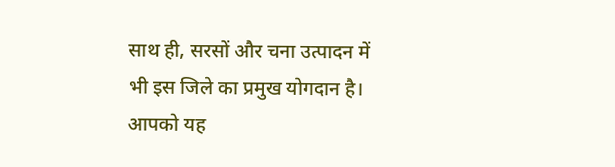साथ ही, सरसों और चना उत्पादन में भी इस जिले का प्रमुख योगदान है। आपको यह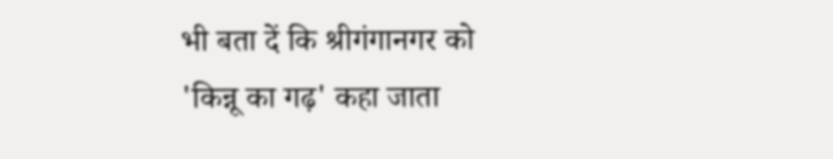भी बता दें कि श्रीगंगानगर को 'किन्नू का गढ़' कहा जाता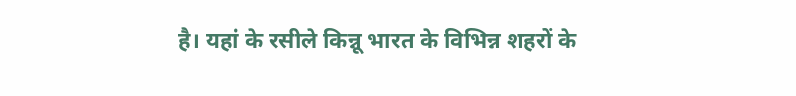है। यहां के रसीले किन्नू भारत के विभिन्न शहरों के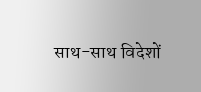साथ-साथ विदेशों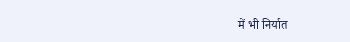में भी निर्यात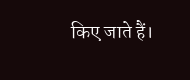किए जाते हैं।